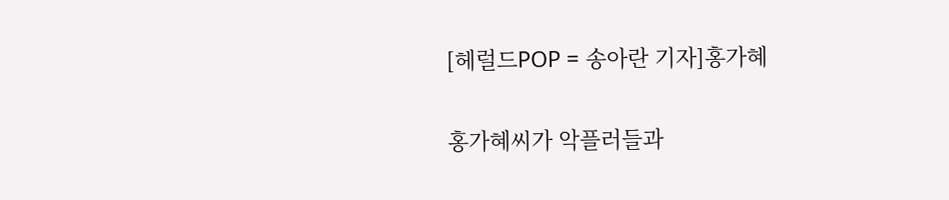[헤럴드POP = 송아란 기자]홍가혜

홍가혜씨가 악플러들과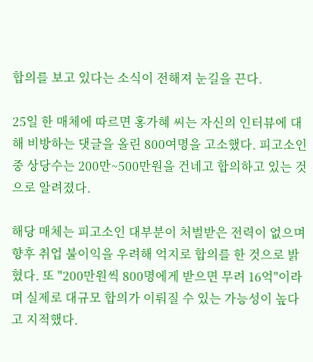합의를 보고 있다는 소식이 전해져 눈길을 끈다.

25일 한 매체에 따르면 홍가혜 씨는 자신의 인터뷰에 대해 비방하는 댓글을 올린 800여명을 고소했다. 피고소인 중 상당수는 200만~500만원을 건네고 합의하고 있는 것으로 알려졌다.

해당 매체는 피고소인 대부분이 처벌받은 전력이 없으며 향후 취업 불이익을 우려해 억지로 합의를 한 것으로 밝혔다. 또 "200만원씩 800명에게 받으면 무려 16억"이라며 실제로 대규모 합의가 이뤄질 수 있는 가능성이 높다고 지적했다.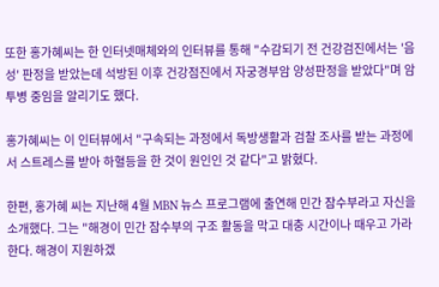또한 홍가혜씨는 한 인터넷매체와의 인터뷰를 통해 "수감되기 전 건강검진에서는 '음성' 판정을 받았는데 석방된 이후 건강점진에서 자궁경부암 양성판정을 받았다"며 암 투병 중임을 알리기도 했다.

홍가혜씨는 이 인터뷰에서 "구속되는 과정에서 독방생활과 검찰 조사를 받는 과정에서 스트레스를 받아 하혈등을 한 것이 원인인 것 같다"고 밝혔다.

한편, 홍가혜 씨는 지난해 4월 MBN 뉴스 프로그램에 출연해 민간 잠수부라고 자신을 소개했다. 그는 "해경이 민간 잠수부의 구조 활동을 막고 대충 시간이나 때우고 가라 한다. 해경이 지원하겠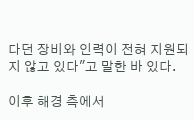다던 장비와 인력이 전혀 지원되지 않고 있다"고 말한 바 있다.

이후 해경 측에서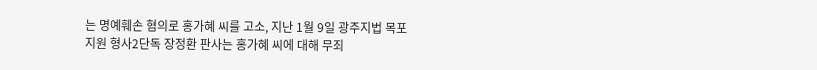는 명예훼손 혐의로 홍가혜 씨를 고소, 지난 1월 9일 광주지법 목포지원 형사2단독 장정환 판사는 홍가혜 씨에 대해 무죄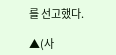를 선고했다.

▲(사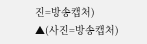진=방송캡처)
▲(사진=방송캡처)